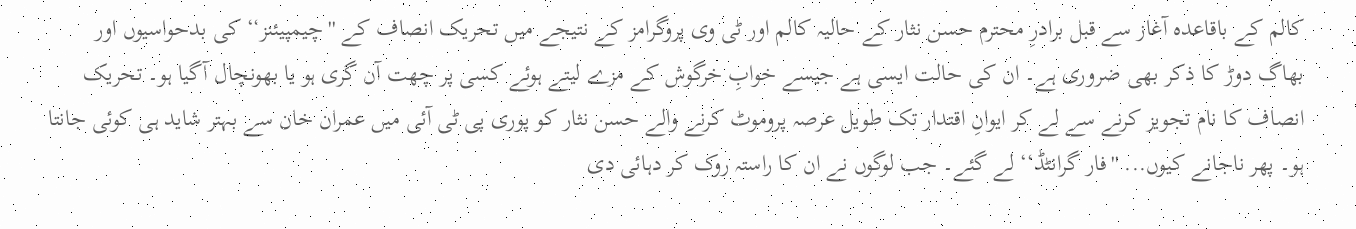کالم کے باقاعدہ آغاز سے قبل برادرِ محترم حسن نثار کے حالیہ کالم اور ٹی وی پروگرامز کے نتیجے میں تحریک انصاف کے ''چیمپیئنز‘‘ کی بدحواسیوں اور بھاگ دوڑ کا ذکر بھی ضروری ہے۔ ان کی حالت ایسی ہے جیسے خوابِ خرگوش کے مزے لیتے ہوئے کسی پر چھت آن گری ہو یا بھونچال آگیا ہو۔ تحریک انصاف کا نام تجویز کرنے سے لے کر ایوانِ اقتدار تک طویل عرصہ پروموٹ کرنے والے حسن نثار کو پوری پی ٹی آئی میں عمران خان سے بہتر شاید ہی کوئی جانتا ہو۔ پھر ناجانے کیوں... ''فار گرانٹڈ‘‘ لے گئے۔ جب لوگوں نے ان کا راستہ روک کر دہائی دی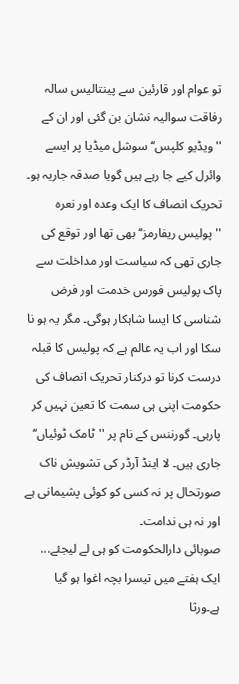تو عوام اور قارئین سے پینتالیس سالہ رفاقت سوالیہ نشان بن گئی اور ان کے ''ویڈیو کلپس‘‘ سوشل میڈیا پر ایسے وائرل کیے جا رہے ہیں گویا صدقہ جاریہ ہو۔
تحریک انصاف کا ایک وعدہ اور نعرہ ''پولیس ریفارمز‘‘ بھی تھا اور توقع کی جاری تھی کہ سیاست اور مداخلت سے پاک پولیس فورس خدمت اور فرض شناسی کا ایسا شاہکار ہوگی۔ مگر یہ ہو نا سکا اور اب یہ عالم ہے کہ پولیس کا قبلہ درست کرنا تو درکنار تحریک انصاف کی حکومت اپنی ہی سمت کا تعین نہیں کر پارہی۔ گورننس کے نام پر ''ٹامک ٹوئیاں‘‘ جاری ہیں۔ لا اینڈ آرڈر کی تشویش ناک صورتحال پر نہ کسی کو کوئی پشیمانی ہے اور نہ ہی ندامت۔
صوبائی دارالحکومت کو ہی لے لیجئے... ایک ہفتے میں تیسرا بچہ اغوا ہو گیا ہے۔ورثا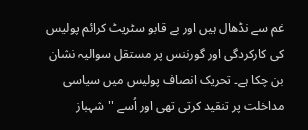غم سے نڈھال ہیں اور بے قابو سٹریٹ کرائم پولیس کی کارکردگی اور گورننس پر مستقل سوالیہ نشان بن چکا ہے۔ تحریک انصاف پولیس میں سیاسی مداخلت پر تنقید کرتی تھی اور اُسے ''شہباز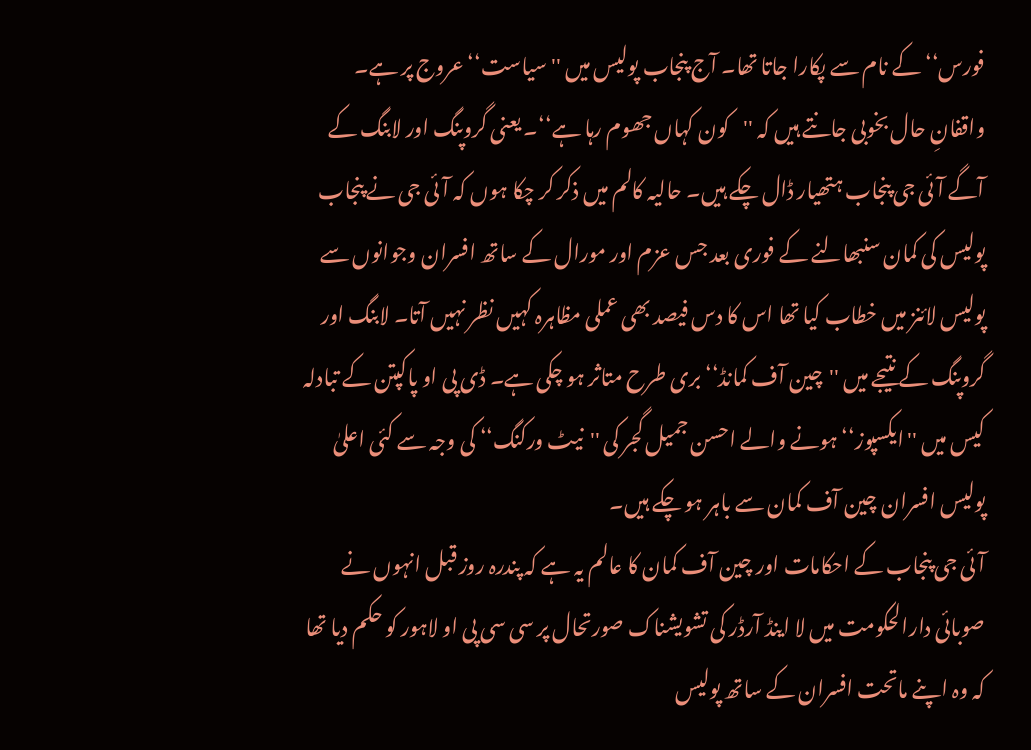فورس‘‘ کے نام سے پکارا جاتا تھا۔ آج پنجاب پولیس میں ''سیاست‘‘ عروج پر ہے۔ واقفانِ حال بخوبی جانتے ہیں کہ ''کون کہاں جھوم رہا ہے‘‘۔ یعنی گروپنگ اور لابنگ کے آگے آئی جی پنجاب ہتھیار ڈال چکے ہیں۔ حالیہ کالم میں ذکر کر چکا ہوں کہ آئی جی نے پنجاب پولیس کی کمان سنبھالنے کے فوری بعد جس عزم اور مورال کے ساتھ افسران وجوانوں سے پولیس لائنز میں خطاب کیا تھا اس کا دس فیصد بھی عملی مظاہرہ کہیں نظر نہیں آتا۔ لابنگ اور گروپنگ کے نتیجے میں ''چین آف کمانڈ‘‘ بری طرح متاثر ہو چکی ہے۔ ڈی پی او پاکپتن کے تبادلہ کیس میں ''ایکسپوز‘‘ ہونے والے احسن جمیل گجر کی ''نیٹ ورکنگ‘‘ کی وجہ سے کئی اعلیٰ پولیس افسران چین آف کمان سے باہر ہو چکے ہیں۔
آئی جی پنجاب کے احکامات اور چین آف کمان کا عالم یہ ہے کہ پندرہ روز قبل انہوں نے صوبائی دارالحکومت میں لا اینڈ آرڈر کی تشویشناک صورتحال پر سی سی پی او لاہور کو حکم دیا تھا کہ وہ اپنے ماتحت افسران کے ساتھ پولیس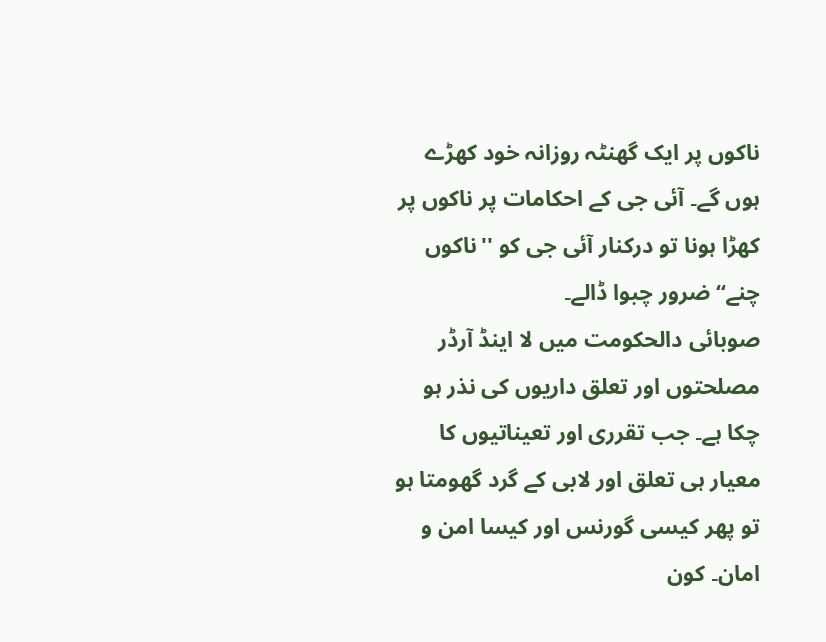ناکوں پر ایک گھنٹہ روزانہ خود کھڑے ہوں گے۔ آئی جی کے احکامات پر ناکوں پر کھڑا ہونا تو درکنار آئی جی کو ''ناکوں چنے‘‘ ضرور چبوا ڈالے۔
صوبائی دالحکومت میں لا اینڈ آرڈر مصلحتوں اور تعلق داریوں کی نذر ہو چکا ہے۔ جب تقرری اور تعیناتیوں کا معیار ہی تعلق اور لابی کے گرد گھومتا ہو تو پھر کیسی گورنس اور کیسا امن و امان۔ کون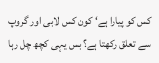کس کو پیارا ہے‘ کون کس لابی اور گروپ سے تعلق رکھتا ہے؟ بس یہی کچھ چل رہا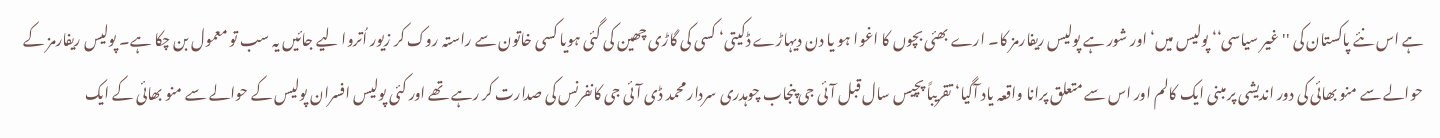ہے اس نئے پاکستان کی ''غیر سیاسی‘‘ پولیس میں‘ اور شور ہے پولیس ریفارمز کا۔ ارے بھئی بچوں کا اغوا ہو یا دن دیہاڑے ڈکیتی‘ کسی کی گاڑی چھین کی گئی ہویا کسی خاتون سے راستہ روک کر زیور اُتروا لیے جائیں یہ سب تو معمول بن چکا ہے۔ پولیس ریفارمز کے حوالے سے منو بھائی کی دور اندیشی پر مبنی ایک کالم اور اس سے متعلق پرانا واقعہ یاد آگیا‘ تقریباً پچیس سال قبل آئی جی پنجاب چوہدری سردار محمد ڈی آئی جی کانفرنس کی صدارت کر رہے تھے اور کئی پولیس افسران پولیس کے حوالے سے منو بھائی کے ایک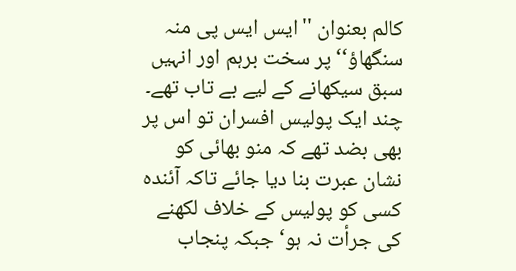کالم بعنوان ''ایس ایس پی منہ سنگھاؤ‘‘ پر سخت برہم اور انہیں سبق سیکھانے کے لیے بے تاب تھے۔ چند ایک پولیس افسران تو اس پر بھی بضد تھے کہ منو بھائی کو نشان عبرت بنا دیا جائے تاکہ آئندہ کسی کو پولیس کے خلاف لکھنے کی جرأت نہ ہو‘ جبکہ پنجاب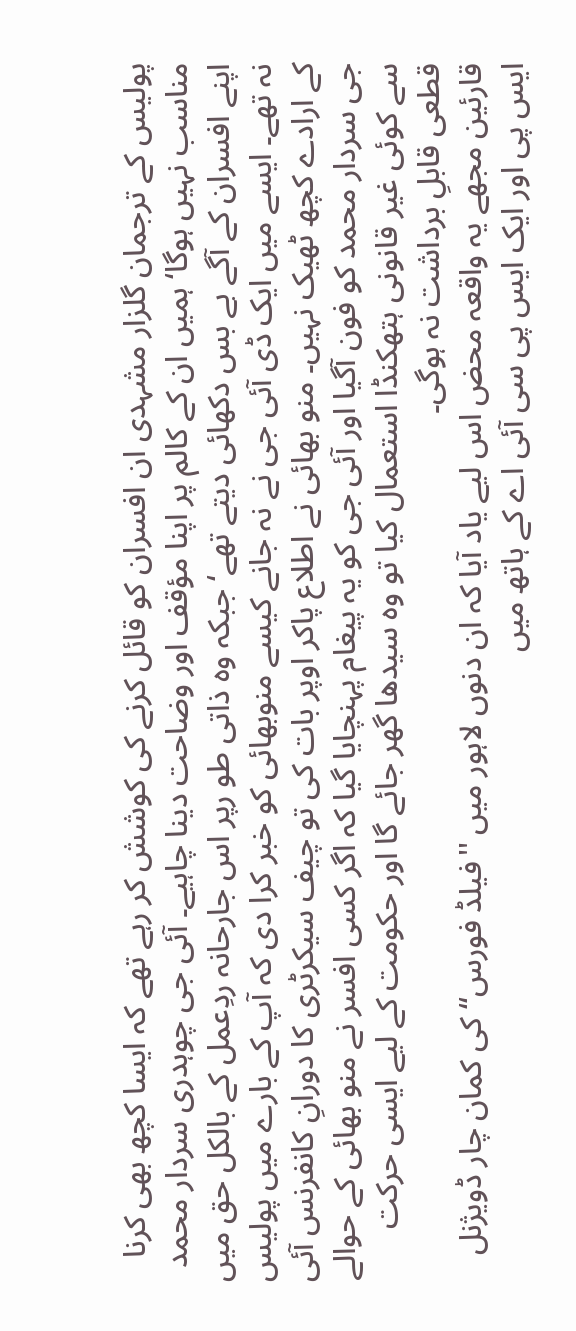پولیس کے ترجمان گلزار مشہدی ان افسران کو قائل کرنے کی کوشش کر رہے تھے کہ ایسا کچھ بھی کرنا مناسب نہیں ہوگا‘ ہمیں ان کے کالم پر اپنا مؤقف اور وضاحت دینا چاہیے۔ آئی جی چوہدری سردار محمد اپنے افسران کے آگے بے بس دکھائی دیتے تھے‘ جبکہ وہ ذاتی طو رپر اس جارحانہ ردِعمل کے بالکل حق میں نہ تھے۔ ایسے میں ایک ڈی آئی جی نے نہ جانے کیسے منوبھائی کو خبر کرا دی کہ آپ کے بارے میں پولیس کے ارادے کچھ ٹھیک نہیں۔ منو بھائی نے اطلاع پاکر اوپر بات کی تو چیف سیکرٹری کا دورانِ کانفرنس آئی جی سردار محمد کو فون آگیا اور آئی جی کو یہ پیغام پہنچایا گیا کہ اگر کسی افسر نے منو بھائی کے حوالے سے کوئی غیر قانونی ہتھکنڈا استعمال کیا تو وہ سیدھا گھر جائے گا اور حکومت کے لیے ایسی حرکت قطعی قابلِ برداشت نہ ہوگی۔
قارئین مجھے یہ واقعہ محض اس لیے یاد آیا کہ ان دنوں لاہور میں ''فیلڈ فورس‘‘ کی کمان چار ڈویژنل ایس پی اور ایک ایس پی سی آئی اے کے ہاتھ میں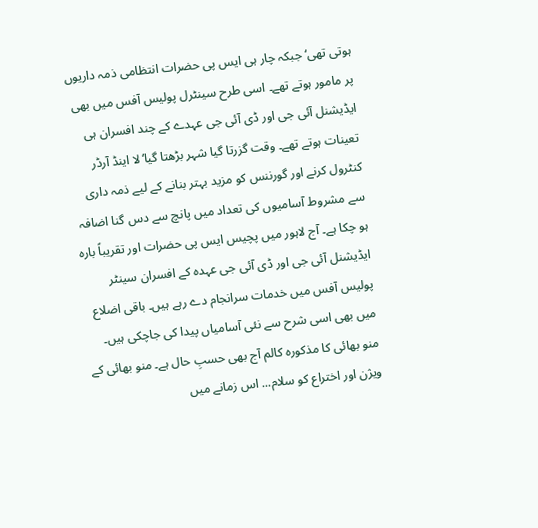ہوتی تھی‘ جبکہ چار ہی ایس پی حضرات انتظامی ذمہ داریوں پر مامور ہوتے تھے۔ اسی طرح سینٹرل پولیس آفس میں بھی ایڈیشنل آئی جی اور ڈی آئی جی عہدے کے چند افسران ہی تعینات ہوتے تھے۔ وقت گزرتا گیا شہر بڑھتا گیا‘لا اینڈ آرڈر کنٹرول کرنے اور گورننس کو مزید بہتر بنانے کے لیے ذمہ داری سے مشروط آسامیوں کی تعداد میں پانچ سے دس گنا اضافہ ہو چکا ہے۔ آج لاہور میں پچیس ایس پی حضرات اور تقریباً بارہ ایڈیشنل آئی جی اور ڈی آئی جی عہدہ کے افسران سینٹر پولیس آفس میں خدمات سرانجام دے رہے ہیں۔ باقی اضلاع میں بھی اسی شرح سے نئی آسامیاں پیدا کی جاچکی ہیں۔
منو بھائی کا مذکورہ کالم آج بھی حسبِ حال ہے۔ منو بھائی کے ویژن اور اختراع کو سلام... اس زمانے میں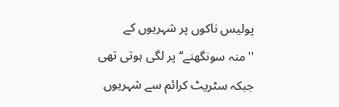پولیس ناکوں پر شہریوں کے ''منہ سونگھنے‘‘ پر لگی ہوتی تھی جبکہ سٹریٹ کرائم سے شہریوں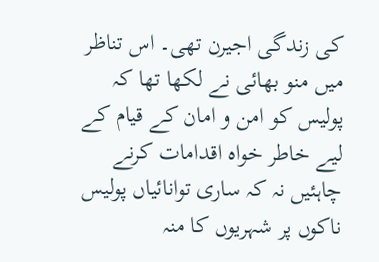کی زندگی اجیرن تھی۔ اس تناظر میں منو بھائی نے لکھا تھا کہ پولیس کو امن و امان کے قیام کے لیے خاطر خواہ اقدامات کرنے چاہئیں نہ کہ ساری توانائیاں پولیس ناکوں پر شہریوں کا منہ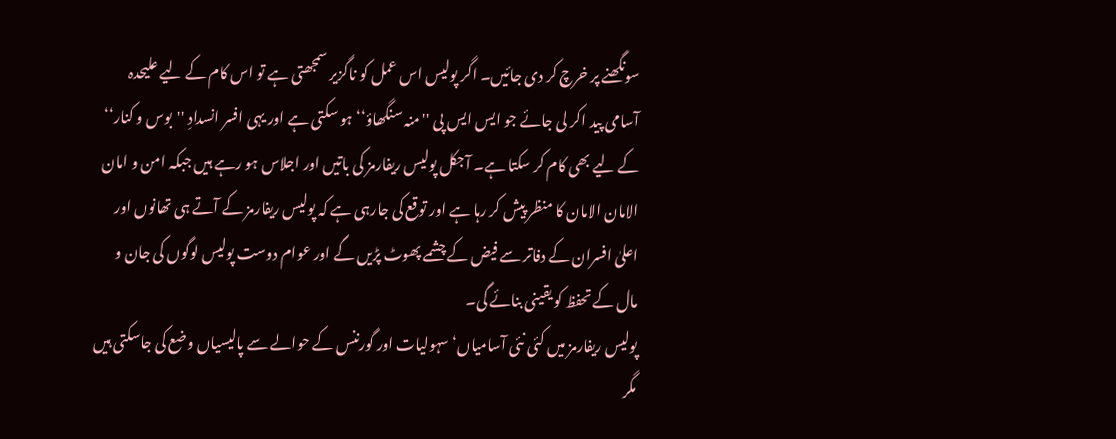سونگھنے پر خرچ کر دی جائیں۔ اگر پولیس اس عمل کو ناگزیر سمجھتی ہے تو اس کام کے لیے علیحدہ آسامی پید اکر لی جائے جو ایس ایس پی ''منہ سنگھاؤ‘‘ ہو سکتی ہے اور یہی افسر انسدادِ ''بوس و کنار‘‘ کے لیے بھی کام کر سکتا ہے۔ آجکل پولیس ریفارمز کی باتیں اور اجلاس ہو رہے ہیں جبکہ امن و امان الامان الامان کا منظر پیش کر رہا ہے اور توقع کی جارہی ہے کہ پولیس ریفارمز کے آتے ہی تھانوں اور اعلیٰ افسران کے دفاتر سے فیض کے چشمے پھوٹ پڑیں گے اور عوام دوست پولیس لوگوں کی جان و مال کے تحفظ کو یقینی بنائے گی۔
پولیس ریفارمز میں کئی نئی آسامیاں‘ سہولیات اور گورننس کے حوالے سے پالیسیاں وضع کی جاسکتی ہیں مگر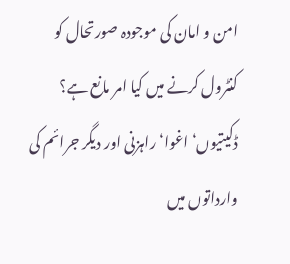امن و امان کی موجودہ صورتحال کو کنٹرول کرنے میں کیا امر مانع ہے؟ ڈکیتیوں‘ اغوا‘ راہزنی اور دیگر جرائم کی وارداتوں میں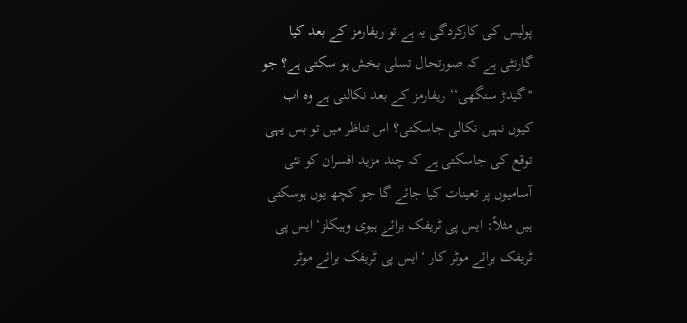پولیس کی کارکردگی یہ ہے تو ریفارمز کے بعد کیا گارنٹی ہے کہ صورتحال تسلی بخش ہو سکتی ہے؟ جو ''گیدڑ سنگھی‘‘ ریفارمز کے بعد نکالنی ہے وہ اب کیوں نہیں نکالی جاسکتی؟ اس تناظر میں تو بس یہی توقع کی جاسکتی ہے کہ چند مزید افسران کو نئی آسامیوں پر تعینات کیا جائے گا جو کچھ یوں ہوسکتی ہیں مثلاً: ایس پی ٹریفک برائے ہیوی وہیکلز‘ ایس پی ٹریفک برائے موٹر کار ‘ایس پی ٹریفک برائے موٹر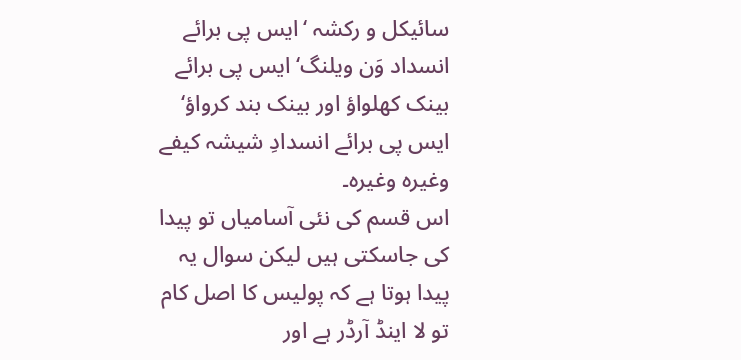سائیکل و رکشہ ‘ایس پی برائے انسداد وَن ویلنگ‘ ایس پی برائے بینک کھلواؤ اور بینک بند کرواؤ‘ ایس پی برائے انسدادِ شیشہ کیفے وغیرہ وغیرہ۔
اس قسم کی نئی آسامیاں تو پیدا کی جاسکتی ہیں لیکن سوال یہ پیدا ہوتا ہے کہ پولیس کا اصل کام تو لا اینڈ آرڈر ہے اور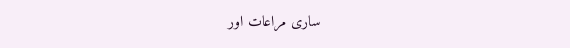ساری مراعات اور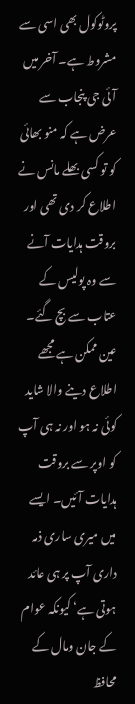پروٹوکول بھی اسی سے مشروط ہے۔ آخر میں آئی جی پنجاب سے عرض ہے کہ منو بھائی کو تو کسی بھلے مانس نے اطلاع کر دی تھی اور بروقت ہدایات آنے سے وہ پولیس کے عتاب سے بچ گئے۔ عین ممکن ہے مجھے اطلاع دینے والا شاید کوئی نہ ہو اور نہ ہی آپ کو اوپر سے بروقت ہدایات آئیں۔ ایسے میں میری ساری ذمہ داری آپ پر ہی عائد ہوتی ہے‘ کیونکہ عوام کے جان ومال کے محافظ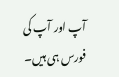آپ اور آپ کی فورس ہی ہیں۔